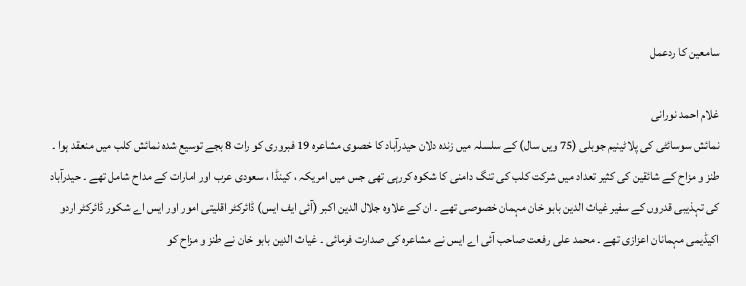سامعین کا ردعمل

غلام احمد نورانی
نمائش سوسائٹی کی پلاٹینیم جوبلی (75 ویں سال) کے سلسلہ میں زندہ دلان حیدرآباد کا خصوی مشاعرہ 19 فبروری کو رات 8 بجے توسیع شدہ نمائش کلب میں منعقد ہوا ۔ طنز و مزاح کے شائقین کی کثیر تعداد میں شرکت کلب کی تنگ دامنی کا شکوہ کررہی تھی جس میں امریکہ ، کینڈا ، سعودی عرب اور امارات کے مداح شامل تھے ۔ حیدرآباد کی تہذیبی قدروں کے سفیر غیاث الدین بابو خان مہمان خصوصی تھے ۔ ان کے علاوہ جلال الدین اکبر (آئی ایف ایس) ڈائرکٹر اقلیتی امور اور ایس اے شکور ڈائرکٹر اردو اکیڈیمی مہمانان اعزازی تھے ۔ محمد علی رفعت صاحب آئی اے ایس نے مشاعرہ کی صدارت فرمائی ۔ غیاث الدین بابو خان نے طنز و مزاح کو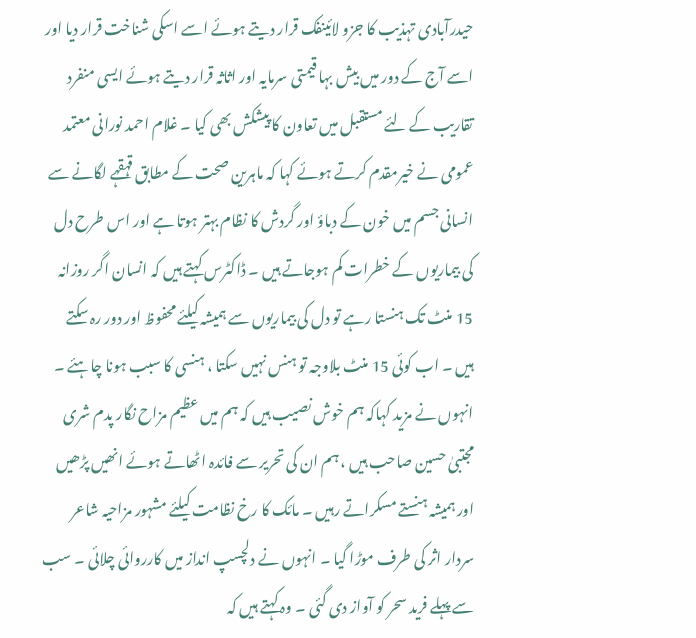حیدرآبادی تہذیب کا جزو لائینفک قرار دیتے ہوئے اسے اسکی شناخت قرار دیا اور اسے آج کے دور میں بیش بہا قیمتی سرمایہ اور اثاثہ قرار دیتے ہوئے ایسی منفرد تقاریب کے لئے مستقبل میں تعاون کا پیشکش بھی کیا ۔ غلام احمد نورانی معتمد عمومی نے خیرمقدم کرتے ہوئے کہا کہ ماہرین صحت کے مطابق قہقہے لگانے سے انسانی جسم میں خون کے دباؤ اور گردش کا نظام بہتر ہوتا ہے اور اس طرح دل کی بیماریوں کے خطرات کم ہوجاتے ہیں ۔ ڈاکٹرس کہتے ہیں کہ انسان اگر روزانہ 15 منٹ تک ہنستا رہے تو دل کی بیماریوں سے ہمیشہ کیلئے محفوظ اور دور رہ سکتے ہیں ۔ اب کوئی 15 منٹ بلاوجہ تو ہنس نہیں سکتا ، ہنسی کا سبب ہونا چاہئے ۔ انہوں نے مزید کہاکہ ہم خوش نصیب ہیں کہ ہم میں عظیم مزاح نگار پدم شری مجتبیٰ حسین صاحب ہیں ، ہم ان کی تحریر سے فائدہ اٹھاتے ہوئے انھیں پڑھیں اور ہمیشہ ہنستے مسکراتے رہیں ۔ مائک کا رخ نظامت کیلئے مشہور مزاحیہ شاعر سردار اثر کی طرف موڑا گیا ۔ انہوں نے دلچسپ انداز میں کارروائی چلائی ۔ سب سے پہلے فرید سحر کو آواز دی گئی ۔ وہ کہتے ہیں کہ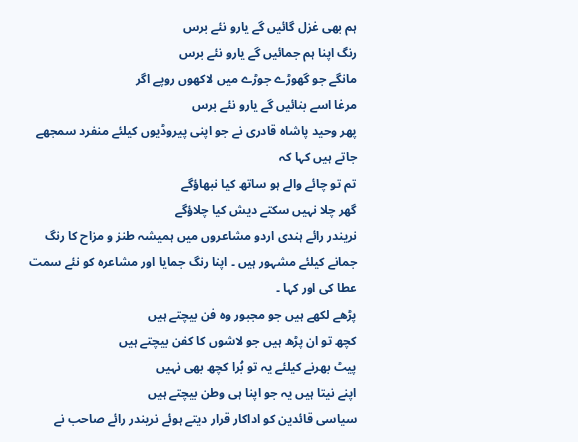ہم بھی غزل گائیں گے یارو نئے برس
رنگ اپنا ہم جمائیں گے یارو نئے برس
مانگے جو گھوڑے جوڑے میں لاکھوں روپے اگر
مرغا اسے بنائیں گے یارو نئے برس
پھر وحید پاشاہ قادری نے جو اپنی پیروڈیوں کیلئے منفرد سمجھے جاتے ہیں کہا کہ
تم تو چائے والے ہو ساتھ کیا نبھاؤگے
گھر چلا نہیں سکتے دیش کیا چلاؤگے
نریندر رائے ہندی اردو مشاعروں میں ہمیشہ طنز و مزاح کا رنگ جمانے کیلئے مشہور ہیں ۔ اپنا رنگ جمایا اور مشاعرہ کو نئے سمت عطا کی اور کہا ۔
پڑھے لکھے ہیں جو مجبور وہ فن بیچتے ہیں
کچھ تو ان پڑھ ہیں جو لاشوں کا کفن بیچتے ہیں
پیٹ بھرنے کیلئے یہ تو بُرا کچھ بھی نہیں
اپنے نیتا ہیں یہ جو اپنا ہی وطن بیچتے ہیں
سیاسی قائدین کو اداکار قرار دیتے ہوئے نریندر رائے صاحب نے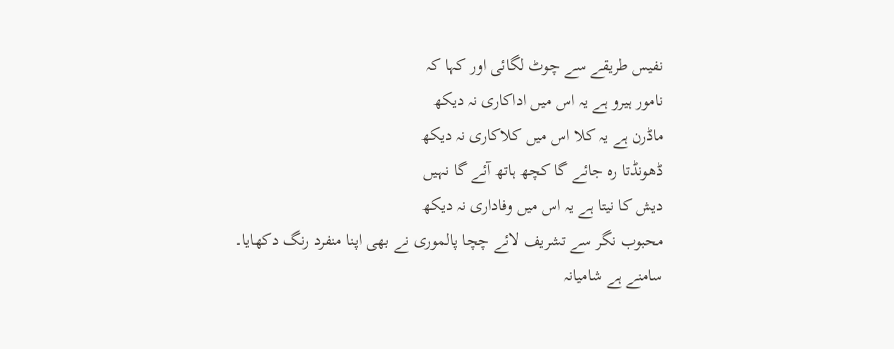نفیس طریقے سے چوٹ لگائی اور کہا کہ
نامور ہیرو ہے یہ اس میں اداکاری نہ دیکھ
ماڈرن ہے یہ کلا اس میں کلاکاری نہ دیکھ
ڈھونڈتا رہ جائے گا کچھ ہاتھ آئے گا نہیں
دیش کا نیتا ہے یہ اس میں وفاداری نہ دیکھ
محبوب نگر سے تشریف لائے چچا پالموری نے بھی اپنا منفرد رنگ دکھایا۔
سامنے ہے شامیانہ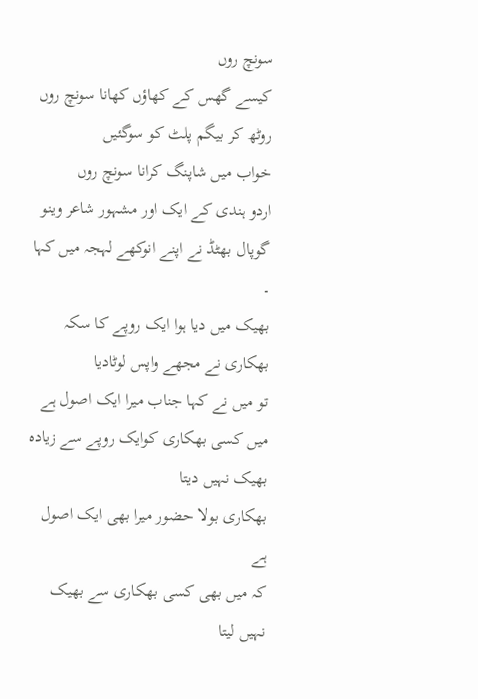سونچ روں
کیسے گھس کے کھاؤں کھانا سونچ روں
روٹھ کر بیگم پلٹ کو سوگئیں
خواب میں شاپنگ کرانا سونچ روں
اردو ہندی کے ایک اور مشہور شاعر وینو گوپال بھٹڈ نے اپنے انوکھے لہجہ میں کہا ۔
بھیک میں دیا ہوا ایک روپے کا سکہ
بھکاری نے مجھے واپس لوٹادیا
تو میں نے کہا جناب میرا ایک اصول ہے
میں کسی بھکاری کوایک روپے سے زیادہ بھیک نہیں دیتا
بھکاری بولا حضور میرا بھی ایک اصول ہے
کہ میں بھی کسی بھکاری سے بھیک نہیں لیتا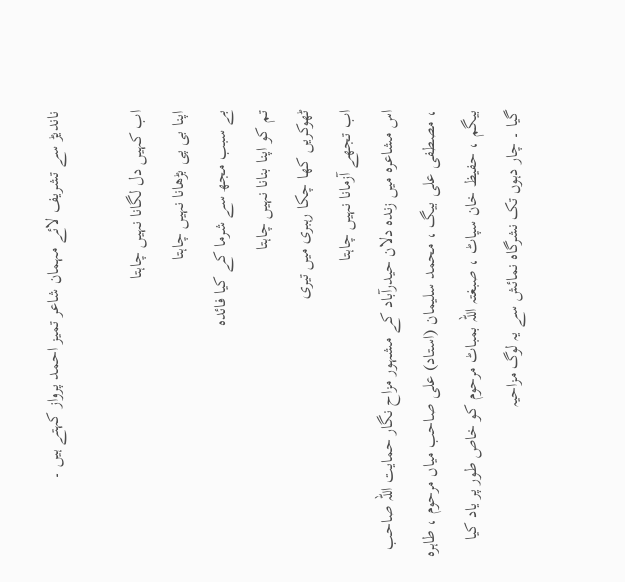ناندیڑ سے تشریف لائے مہمان شاعر تمیز احمد پرواز کہتے ہیں ۔

اب کہیں دل لگانا نہیں چاہتا
اپنا بی پی بڑھانا نہیں چاہتا
بے سبب مجھ سے شرما کے کیا فائدہ
تم کو اپنا بنانا نہیں چاہتا
ٹھوکریں کھا چکا رہبری میں تیری
اب تجھے آزمانا نہیں چاہتا
اس مشاعرہ میں زندہ دلان حیدرآباد کے مشہور مزاح نگار حمایت اللہ صاحب ، مصطفی علی بیگ ، محمد سلیمان (استاد) علی صاحب میاں مرحوم ، طاہرہ بیگم ، حفیظ خان سپاٹ ، صبغتہ اللہ بمباٹ مرحوم کو خاص طور پر یاد کیا گیا ۔ چار دہوں تک نشرگاہ نمائش سے یہ لوگ مزاحیہ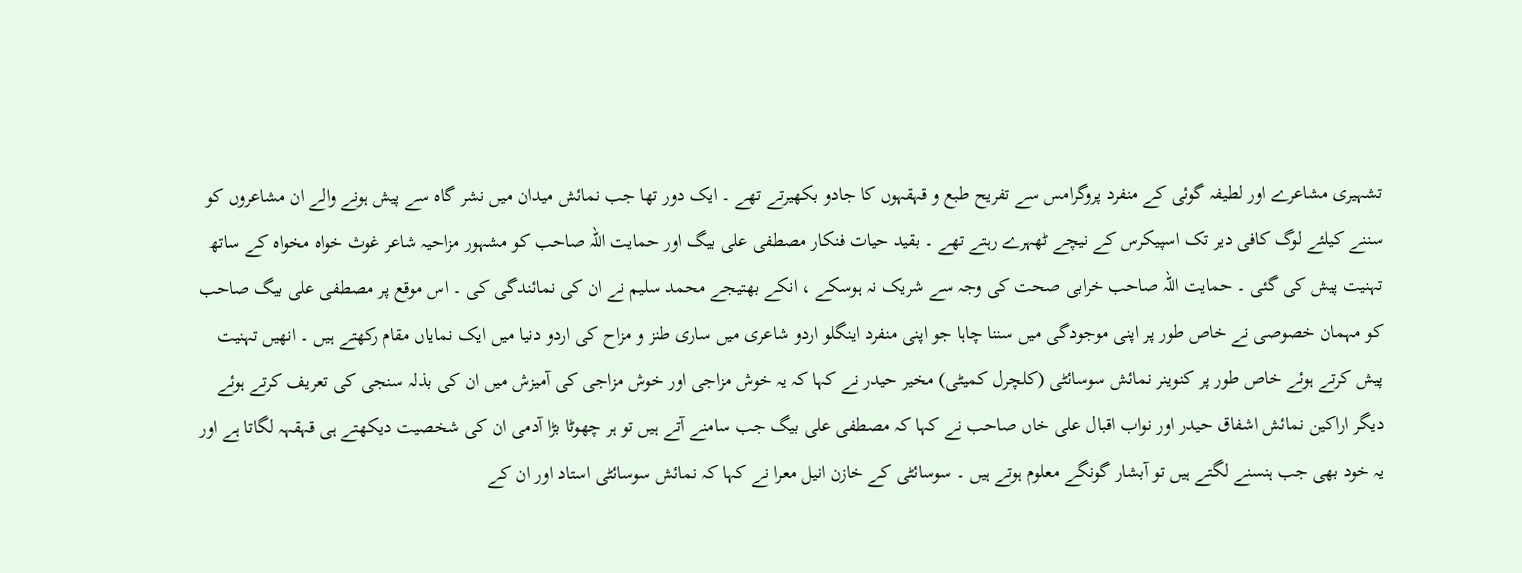تشہیری مشاعرے اور لطیفہ گوئی کے منفرد پروگرامس سے تفریح طبع و قہقہوں کا جادو بکھیرتے تھے ۔ ایک دور تھا جب نمائش میدان میں نشر گاہ سے پیش ہونے والے ان مشاعروں کو سننے کیلئے لوگ کافی دیر تک اسپیکرس کے نیچے ٹھہرے رہتے تھے ۔ بقید حیات فنکار مصطفی علی بیگ اور حمایت اللہ صاحب کو مشہور مزاحیہ شاعر غوث خواہ مخواہ کے ساتھ تہنیت پیش کی گئی ۔ حمایت اللہ صاحب خرابی صحت کی وجہ سے شریک نہ ہوسکے ، انکے بھتیجے محمد سلیم نے ان کی نمائندگی کی ۔ اس موقع پر مصطفی علی بیگ صاحب کو مہمان خصوصی نے خاص طور پر اپنی موجودگی میں سننا چاہا جو اپنی منفرد اینگلو اردو شاعری میں ساری طنز و مزاح کی اردو دنیا میں ایک نمایاں مقام رکھتے ہیں ۔ انھیں تہنیت پیش کرتے ہوئے خاص طور پر کنوینر نمائش سوسائٹی (کلچرل کمیٹی) مخیر حیدر نے کہا کہ یہ خوش مزاجی اور خوش مزاجی کی آمیزش میں ان کی بذلہ سنجی کی تعریف کرتے ہوئے دیگر اراکین نمائش اشفاق حیدر اور نواب اقبال علی خاں صاحب نے کہا کہ مصطفی علی بیگ جب سامنے آتے ہیں تو ہر چھوٹا بڑا آدمی ان کی شخصیت دیکھتے ہی قہقہہ لگاتا ہے اور یہ خود بھی جب ہنسنے لگتے ہیں تو آبشار گونگے معلوم ہوتے ہیں ۔ سوسائٹی کے خازن انیل معرا نے کہا کہ نمائش سوسائٹی استاد اور ان کے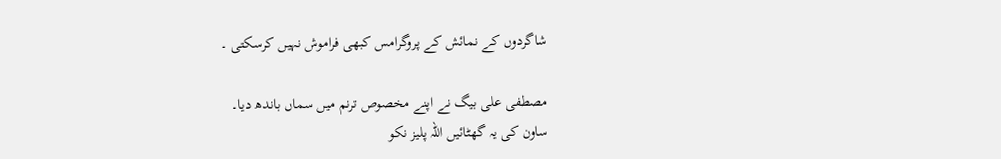شاگردوں کے نمائش کے پروگرامس کبھی فراموش نہیں کرسکتی ۔

مصطفی علی بیگ نے اپنے مخصوص ترنم میں سماں باندھ دیا۔
ساون کی یہ گھٹائیں اللہ پلیز نکو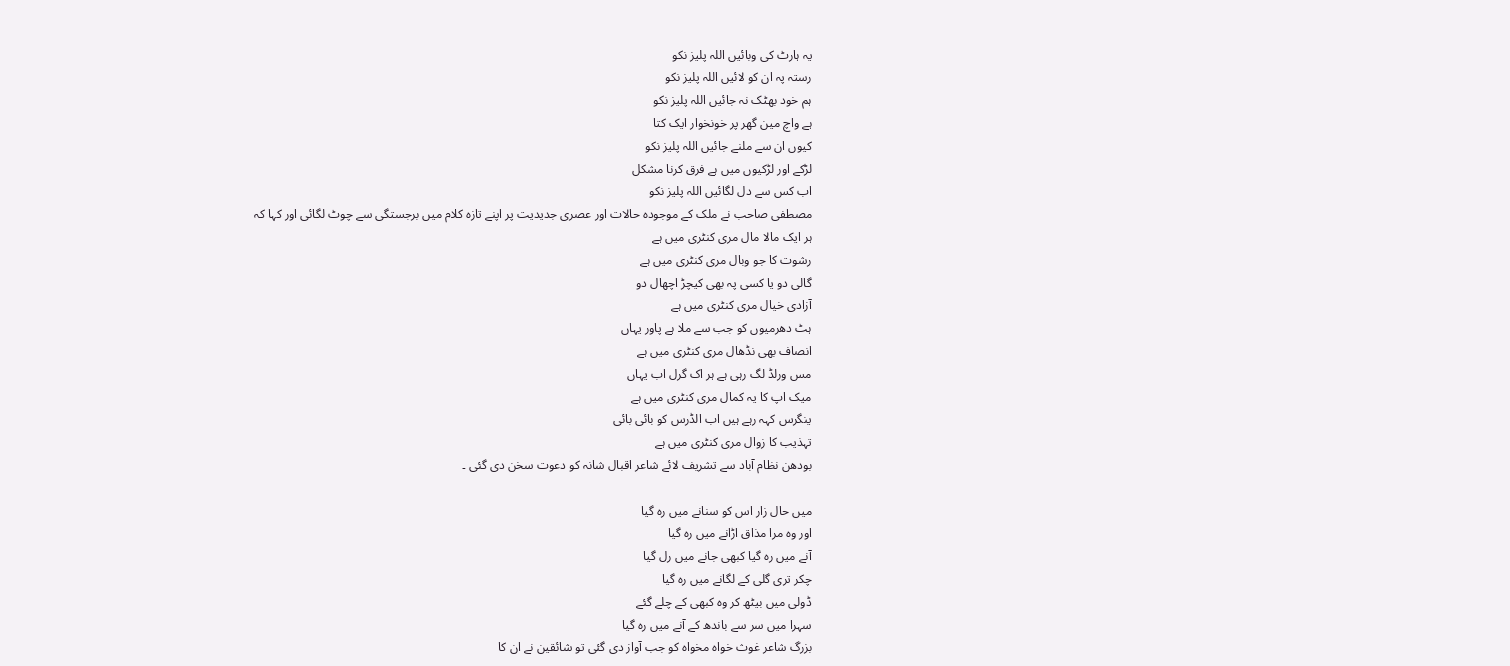یہ ہارٹ کی وبائیں اللہ پلیز نکو
رستہ پہ ان کو لائیں اللہ پلیز نکو
ہم خود بھٹک نہ جائیں اللہ پلیز نکو
ہے واچ مین گھر پر خونخوار ایک کتا
کیوں ان سے ملنے جائیں اللہ پلیز نکو
لڑکے اور لڑکیوں میں ہے فرق کرنا مشکل
اب کس سے دل لگائیں اللہ پلیز نکو
مصطفی صاحب نے ملک کے موجودہ حالات اور عصری جدیدیت پر اپنے تازہ کلام میں برجستگی سے چوٹ لگائی اور کہا کہ
ہر ایک مالا مال مری کنٹری میں ہے
رشوت کا جو وبال مری کنٹری میں ہے
گالی دو یا کسی پہ بھی کیچڑ اچھال دو
آزادی خیال مری کنٹری میں ہے
ہٹ دھرمیوں کو جب سے ملا ہے پاور یہاں
انصاف بھی نڈھال مری کنٹری میں ہے
مس ورلڈ لگ رہی ہے ہر اک گرل اب یہاں
میک اپ کا یہ کمال مری کنٹری میں ہے
ینگرس کہہ رہے ہیں اب الڈرس کو بائی بائی
تہذیب کا زوال مری کنٹری میں ہے
بودھن نظام آباد سے تشریف لائے شاعر اقبال شانہ کو دعوت سخن دی گئی ۔

میں حال زار اس کو سنانے میں رہ گیا
اور وہ مرا مذاق اڑانے میں رہ گیا
آنے میں رہ گیا کبھی جانے میں رل گیا
چکر تری گلی کے لگانے میں رہ گیا
ڈولی میں بیٹھ کر وہ کبھی کے چلے گئے
سہرا میں سر سے باندھ کے آنے میں رہ گیا
بزرگ شاعر غوث خواہ مخواہ کو جب آواز دی گئی تو شائقین نے ان کا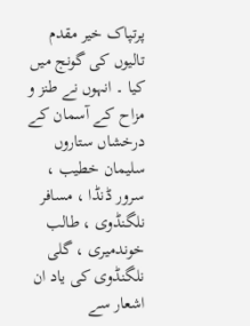پرتپاک خیر مقدم تالیوں کی گونج میں کیا ۔ انہوں نے طنز و مزاح کے آسمان کے درخشاں ستاروں سلیمان خطیب ، سرور ڈنڈا ، مسافر نلگنڈوی ، طالب خوندمیری ، گلی نلگنڈوی کی یاد ان اشعار سے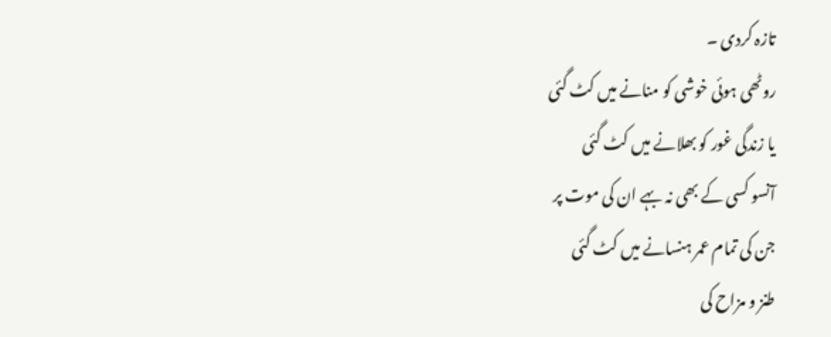تازہ کردی ۔
روٹھی ہوئی خوشی کو منانے میں کٹ گئی
یا زندگی غور کو بھلانے میں کٹ گئی
آنسو کسی کے بھی نہ بہے ان کی موت پر
جن کی تمام عمر ہنسانے میں کٹ گئی
طنز و مزاح کی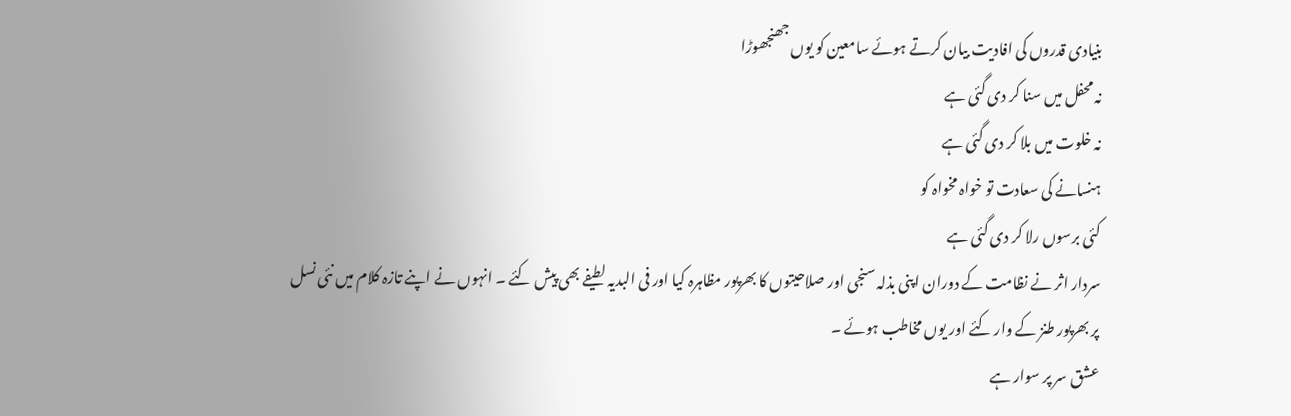بنیادی قدروں کی افادیت بیان کرتے ہوئے سامعین کو یوں جھنجھوڑا
نہ محفل میں سنا کر دی گئی ہے
نہ خلوت میں بلا کر دی گئی ہے
ہنسانے کی سعادت تو خواہ مخواہ کو
کئی برسوں رلا کر دی گئی ہے
سردار اثر نے نظامت کے دوران اپنی بذلہ سنجی اور صلاحیتوں کا بھرپور مظاہرہ کیا اور فی البدیہ لطیفے بھی پیش کئے ۔ انہوں نے اپنے تازہ کلام میں نئی نسل پر بھرپور طنز کے وار کئے اور یوں مخاطب ہوئے ۔
عشق سر پر سوار ہے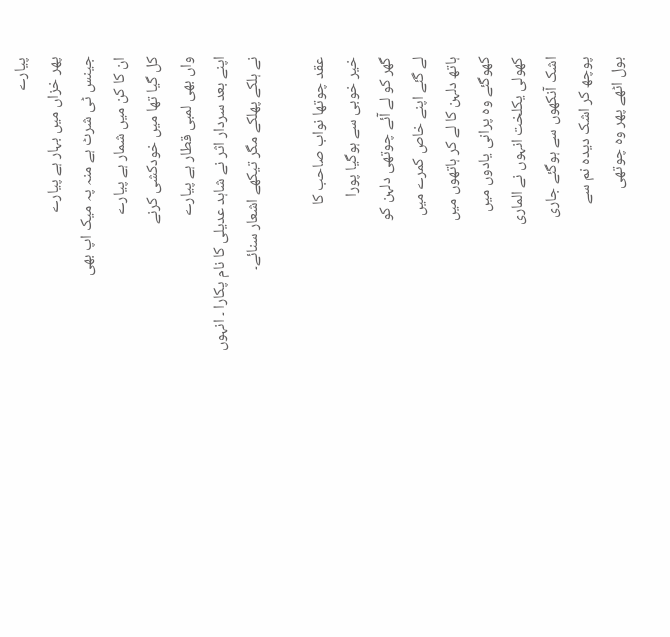پیارے
پھر خزاں میں بہار ہے پیارے
جینس ٹی شرٹ ہے منہ پہ میک اپ بھی
ان کا کن میں شمار ہے پیارے
کل گیا تھا میں خودکشی کرنے
واں بھی لمبی قطار ہے پیارے
اپنے بعد سردار اثر نے شاہد عدیلی کا نام پکارا ۔ انہوں نے ہلکے پھلکے مگر تیکھے اشعار سنائے۔

عقد چوتھا نواب صاحب کا
خیر خوبی سے ہوگیا پورا
گھر کو لے آئے چوتھی دلہن کو
لے گئے اپنے خاص کمرے میں
ہاتھ دلہن کا لے کر ہاتھوں میں
کھوگئے وہ پرانی یادوں میں
کھولی یکلخت انہوں نے الماری
اشک آنکھوں سے ہوگئے جاری
پوچھ کر اشک دیدہ نم سے
بول اٹھے پھر وہ چوتھی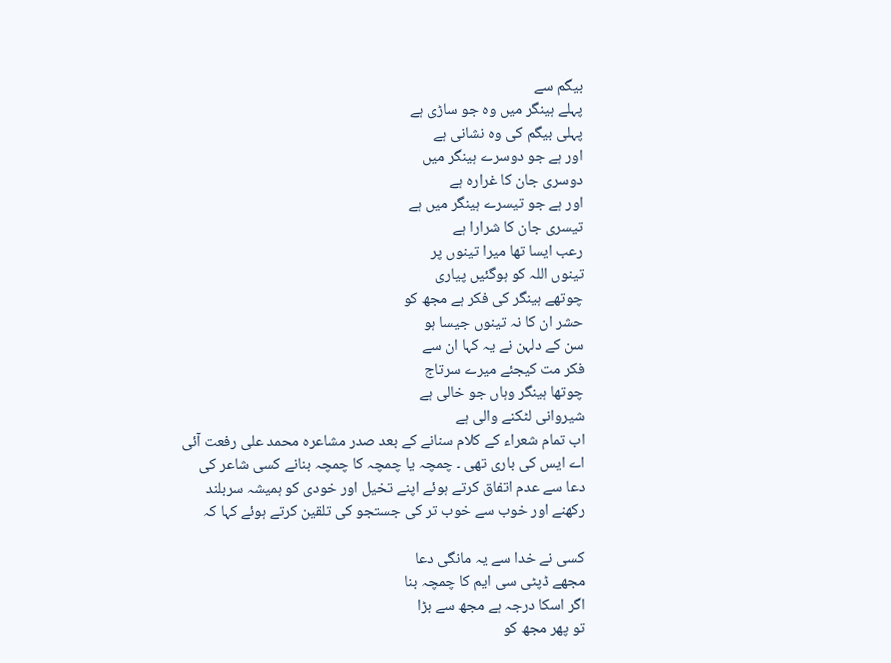بیگم سے
پہلے ہینگر میں وہ جو ساڑی ہے
پہلی بیگم کی وہ نشانی ہے
اور ہے جو دوسرے ہینگر میں
دوسری جان کا غرارہ ہے
اور ہے جو تیسرے ہینگر میں ہے
تیسری جان کا شرارا ہے
رعب ایسا تھا میرا تینوں پر
تینوں اللہ کو ہوگئیں پیاری
چوتھے ہینگر کی فکر ہے مجھ کو
حشر ان کا نہ تینوں جیسا ہو
سن کے دلہن نے یہ کہا ان سے
فکر مت کیجئے میرے سرتاج
چوتھا ہینگر وہاں جو خالی ہے
شیروانی لٹکنے والی ہے
اب تمام شعراء کے کلام سنانے کے بعد صدر مشاعرہ محمد علی رفعت آئی اے ایس کی باری تھی ۔ چمچہ یا چمچہ کا چمچہ بنانے کسی شاعر کی دعا سے عدم اتفاق کرتے ہوئے اپنے تخیل اور خودی کو ہمیشہ سربلند رکھنے اور خوب سے خوب تر کی جستجو کی تلقین کرتے ہوئے کہا کہ

کسی نے خدا سے یہ مانگی دعا
مجھے ڈپٹی سی ایم کا چمچہ بنا
اگر اسکا درجہ ہے مجھ سے بڑا
تو پھر مجھ کو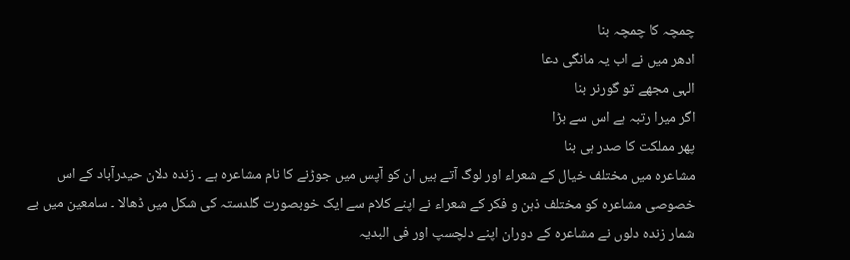چمچہ کا چمچہ بنا
ادھر میں نے اب یہ مانگی دعا
الہی مجھے تو گورنر بنا
اگر میرا رتبہ ہے اس سے بڑا
پھر مملکت کا صدر ہی بنا
مشاعرہ میں مختلف خیال کے شعراء اور لوگ آتے ہیں ان کو آپس میں جوڑنے کا نام مشاعرہ ہے ۔ زندہ دلان حیدرآباد کے اس خصوصی مشاعرہ کو مختلف ذہن و فکر کے شعراء نے اپنے کلام سے ایک خوبصورت گلدستہ کی شکل میں ڈھالا ۔ سامعین میں بے شمار زندہ دلوں نے مشاعرہ کے دوران اپنے دلچسپ اور فی البدیہ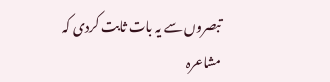تبصروں سے یہ بات ثابت کردی کہ مشاعرہ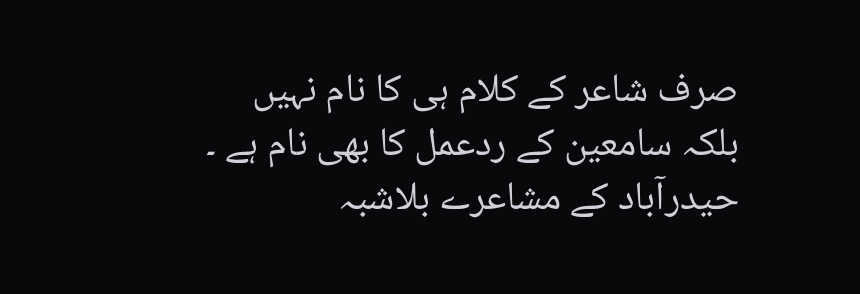صرف شاعر کے کلام ہی کا نام نہیں بلکہ سامعین کے ردعمل کا بھی نام ہے ۔ حیدرآباد کے مشاعرے بلاشبہ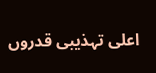اعلی تہذیبی قدروں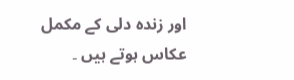اور زندہ دلی کے مکمل عکاس ہوتے ہیں ۔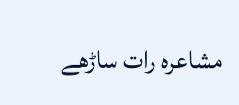مشاعرہ رات ساڑھے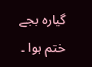گیارہ بجے ختم ہوا ۔